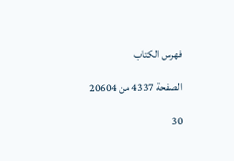فهرس الكتاب

الصفحة 4337 من 20604

30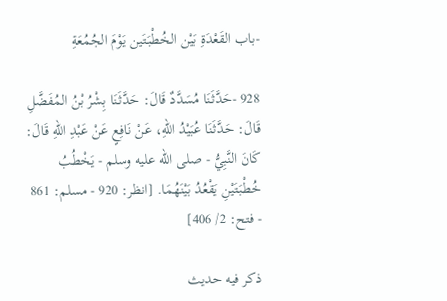-باب القَعْدَةِ بَيْن الخُطْبَتَين يَوْمَ الجُمُعَةِ

928 -حَدَّثَنَا مُسَدَّدٌ قَالَ: حَدَّثَنَا بِشْرُ بْنُ المُفَضَّلِ قَالَ: حَدَّثَنَا عُبَيْدُ اللهِ، عَنْ نَافِعٍ عَنْ عَبْدِ اللهِ قَالَ: كَانَ النَّبِيُّ - صلى الله عليه وسلم - يَخْطُبُ خُطْبَتَيْنِ يَقْعُدُ بَيْنَهُمَا. [انظر: 920 - مسلم: 861 - فتح: 2/ 406]

ذكر فيه حديث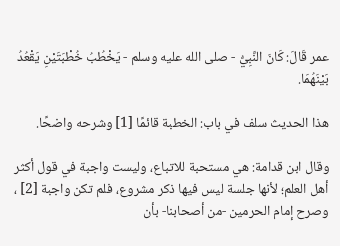عمر قَالَ: كَانَ النَّبِيُّ - صلى الله عليه وسلم - يَخْطُبُ خُطْبَتَيْنِ يَقْعُدُ بَيْنَهُمَا.

هذا الحديث سلف في باب: الخطبة قائمًا [1] وشرحه واضحًا.

وقال ابن قدامة: هي مستحبة للاتباع، وليست واجبة في قول أكثر أهل العلم؛ لأنها جلسة ليس فيها ذكر مشروع، فلم تكن واجبة [2] ، وصرح إمام الحرمين -من أصحابنا- بأن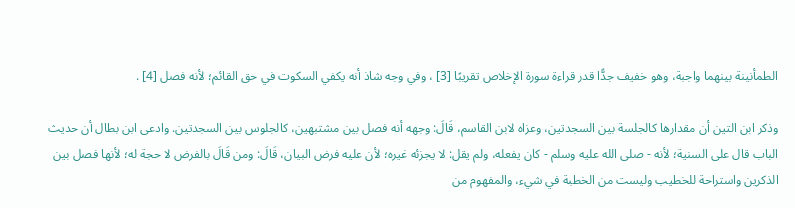الطمأنينة بينهما واجبة، وهو خفيف جدًّا قدر قراءة سورة الإخلاص تقريبًا [3] ، وفي وجه شاذ أنه يكفي السكوت في حق القائم؛ لأنه فصل [4] .

وذكر ابن التين أن مقدارها كالجلسة بين السجدتين، وعزاه لابن القاسم، قَالَ: وجهه أنه فصل بين مشتبهين، كالجلوس بين السجدتين. وادعى ابن بطال أن حديث الباب قال على السنية؛ لأنه - صلى الله عليه وسلم - كان يفعله، ولم يقل: لا يجزئه غيره؛ لأن عليه فرض البيان، قَالَ: ومن قَالَ بالفرض لا حجة له؛ لأنها فصل بين الذكرين واستراحة للخطيب وليست من الخطبة في شيء، والمفهوم من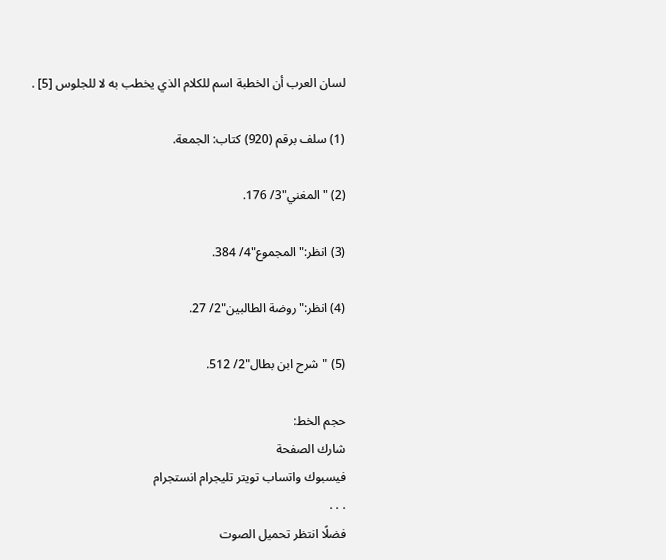لسان العرب أن الخطبة اسم للكلام الذي يخطب به لا للجلوس [5] .

(1) سلف برقم (920) كتاب: الجمعة.

(2) "المغني"3/ 176.

(3) انظر:"المجموع"4/ 384.

(4) انظر:"روضة الطالبين"2/ 27.

(5) "شرح ابن بطال"2/ 512.

حجم الخط:
شارك الصفحة
فيسبوك واتساب تويتر تليجرام انستجرام
. . .
فضلًا انتظر تحميل الصوت